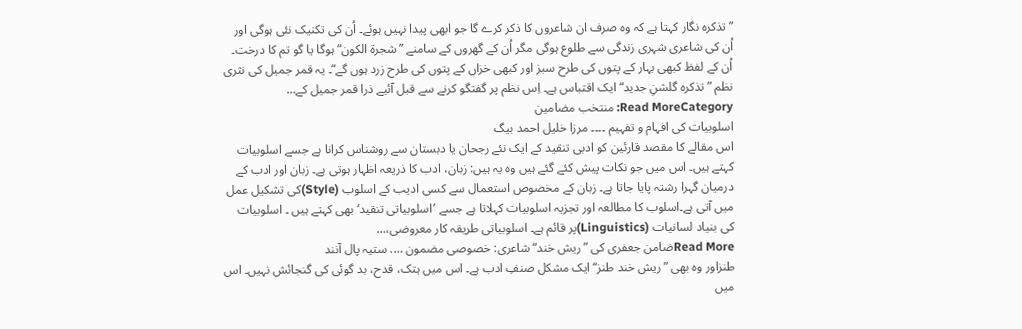”تذکرہ نگار کہتا ہے کہ وہ صرف ان شاعروں کا ذکر کرے گا جو ابھی پیدا نہیں ہوئے۔ اُن کی تکنیک نئی ہوگی اور اُن کی شاعری شہری زندگی سے طلوع ہوگی مگر اُن کے گھروں کے سامنے ”شجرة الکون“ ہوگا یا گو تم کا درخت۔ اُن کے لفظ کبھی بہار کے پتوں کی طرح سبز اور کبھی خزاں کے پتوں کی طرح زرد ہوں گے“۔ یہ قمر جمیل کی نثری نظم ”تذکرہ گلشنِ جدید“ ایک اقتباس ہے۔ اِس نظم پر گفتگو کرنے سے قبل آئیے ذرا قمر جمیل کے…
Read MoreCategory: منتخب مضامين
اسلوبیات کی افہام و تفہیم ۔۔۔۔ مرزا خلیل احمد بیگ
اس مقالے کا مقصد قارئین کو ادبی تنقید کے ایک نئے رجحان یا دبستان سے روشناس کرانا ہے جسے اسلوبیات کہتے ہیں۔ اس میں جو نکات پیش کئے گئے ہیں وہ یہ ہیں: زبان، ادب کا ذریعہ اظہار ہوتی ہے۔ زبان اور ادب کے درمیان گہرا رشتہ پایا جاتا ہے۔ زبان کے مخصوص استعمال سے کسی ادیب کے اسلوب (Style)کی تشکیل عمل میں آتی ہے۔اسلوب کا مطالعہ اور تجزیہ اسلوبیات کہلاتا ہے جسے ’اسلوبیاتی تنقید‘ بھی کہتے ہیں ۔ اسلوبیات کی بنیاد لسانیات (Linguistics)پر قائم ہے۔ اسلوبیاتی طریقہ کار معروضی،…
Read Moreضامن جعفری کی ”ریش خند“ شاعری: خصوصی مضمون …. ستیہ پال آنند
طنزاور وہ بھی ”ریش خند طنز“ ایک مشکل صنفِ ادب ہے۔ اس میں ہتک، قدح، بد گوئی کی گنجائش نہیں۔ اس میں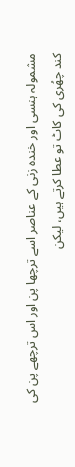مشمولہ ہنسی اور خندہ زنی کے عناصر اسے ترچھا پن اور اس ترچھے پن کی کند چھُری کی کاٹ تو عطا کرتے ہیں، لیکن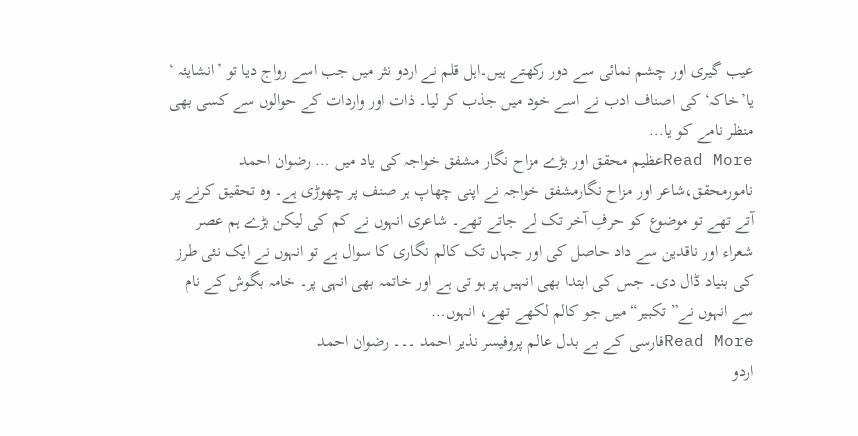عیب گیری اور چشم نمائی سے دور رکھتے ہیں۔اہل قلم نے اردو نثر میں جب اسے رواج دیا تو ’انشایئہ ‘ یا’خاکہ‘ کی اصناف ادب نے اسے خود میں جذب کر لیا۔ ذات اور واردات کے حوالوں سے کسی بھی منظر نامے کو یا…
Read Moreعظیم محقق اور بڑے مزاح نگار مشفق خواجہ کی یاد میں … رضوان احمد
نامورمحقق،شاعر اور مزاح نگارمشفق خواجہ نے اپنی چھاپ ہر صنف پر چھوڑی ہے۔ وہ تحقیق کرنے پر آتے تھے تو موضوع کو حرفِ آخر تک لے جاتے تھے۔ شاعری انہوں نے کم کی لیکن بڑے ہم عصر شعراء اور ناقدین سے داد حاصل کی اور جہاں تک کالم نگاری کا سوال ہے تو انہوں نے ایک نئی طرز کی بنیاد ڈال دی۔ جس کی ابتدا بھی انہیں پر ہو تی ہے اور خاتمہ بھی انہی پر۔ خامہ بگوش کے نام سے انہوں نے” تکبیر“ میں جو کالم لکھے تھے، انہوں…
Read Moreفارسی کے بے بدل عالم پروفیسر نذیر احمد ۔۔۔ رضوان احمد
اردو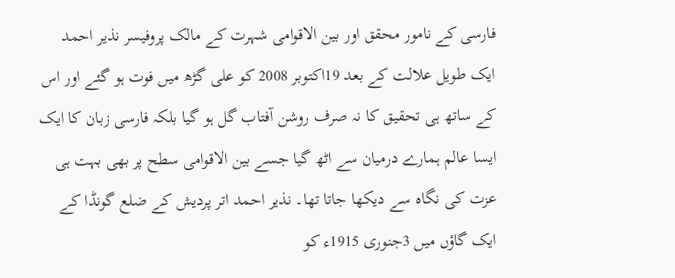فارسی کے نامور محقق اور بین الاقوامی شہرت کے مالک پروفیسر نذیر احمد ایک طویل علالت کے بعد 19اکتوبر 2008 کو علی گڑھ میں فوت ہو گئے اور اس کے ساتھ ہی تحقیق کا نہ صرف روشن آفتاب گل ہو گیا بلکہ فارسی زبان کا ایک ایسا عالم ہمارے درمیان سے اٹھ گیا جسے بین الاقوامی سطح پر بھی بہت ہی عزت کی نگاہ سے دیکھا جاتا تھا۔ نذیر احمد اتر پردیش کے ضلع گونڈا کے ایک گاؤں میں 3جنوری 1915ء کو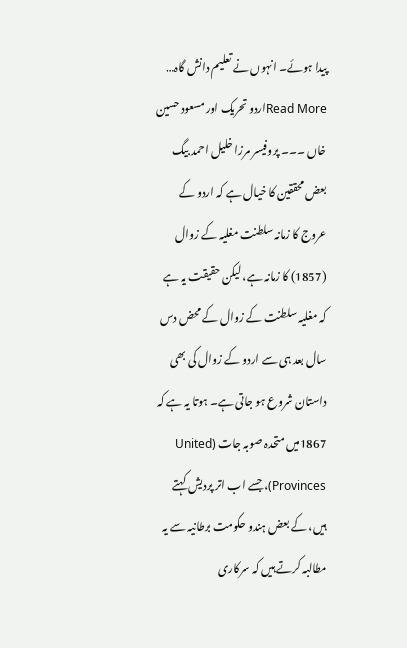پیدا ہوئے۔ انہوں نے تعلیم دانش گاہ…
Read Moreاردو تحریک اور مسعود حسین خاں ۔۔۔ پروفیسر مرزا خلیل احمد بیگ
بعض محققین کا خیال ہے کہ اردو کے عروج کا زمانہ سلطنت مغلیہ کے زوال (1857) کا زمانہ ہے، لیکن حقیقت یہ ہے کہ مغلیہ سلطنت کے زوال کے محض دس سال بعد ہی سے اردو کے زوال کی بھی داستان شروع ہو جاتی ہے۔ ہوتا یہ ہے کہ 1867میں متحدہ صوبہ جات (United Provinces)، جسے اب اتر پردیش کہتے ہیں، کے بعض ہندو حکومت برطانیہ سے یہ مطالبہ کرتے ہیں کہ سرکاری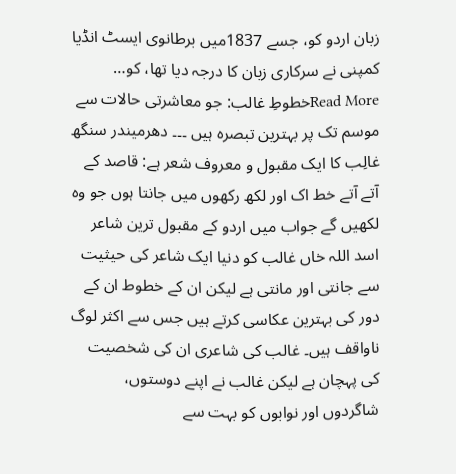زبان اردو کو، جسے 1837میں برطانوی ایسٹ انڈیا کمپنی نے سرکاری زبان کا درجہ دیا تھا، کو…
Read Moreخطوطِ غالب: جو معاشرتی حالات سے موسم تک پر بہترین تبصرہ ہیں ۔۔۔ دھرمیندر سنگھ
غالِب کا ایک مقبول و معروف شعر ہے: قاصد کے آتے آتے خط اک اور لکھ رکھوں میں جانتا ہوں جو وہ لکھیں گے جواب میں اردو کے مقبول ترین شاعر اسد اللہ خاں غالب کو دنیا ایک شاعر کی حیثیت سے جانتی اور مانتی ہے لیکن ان کے خطوط ان کے دور کی بہترین عکاسی کرتے ہیں جس سے اکثر لوگ ناواقف ہیں۔ غالب کی شاعری ان کی شخصیت کی پہچان ہے لیکن غالب نے اپنے دوستوں، شاگردوں اور نوابوں کو بہت سے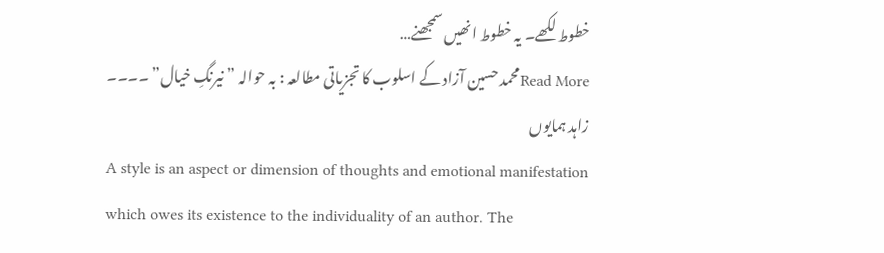خطوط لکھے۔ یہ خطوط انھیں سمجھنے…
Read Moreمحمد حسین آزاد کے اسلوب کا تجزیاتی مطالعہ : بہ حوالہ ” نیرنگِ خیال” ۔۔۔۔ زاہد ہمایوں
A style is an aspect or dimension of thoughts and emotional manifestation which owes its existence to the individuality of an author. The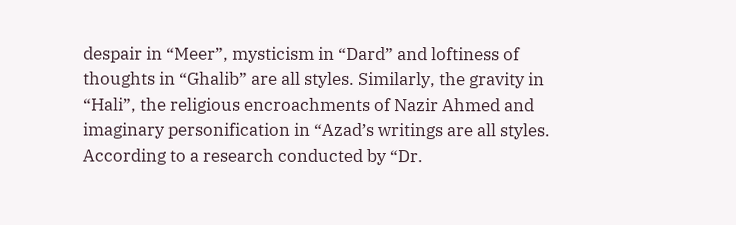despair in “Meer”, mysticism in “Dard” and loftiness of thoughts in “Ghalib” are all styles. Similarly, the gravity in “Hali”, the religious encroachments of Nazir Ahmed and imaginary personification in “Azad’s writings are all styles. According to a research conducted by “Dr.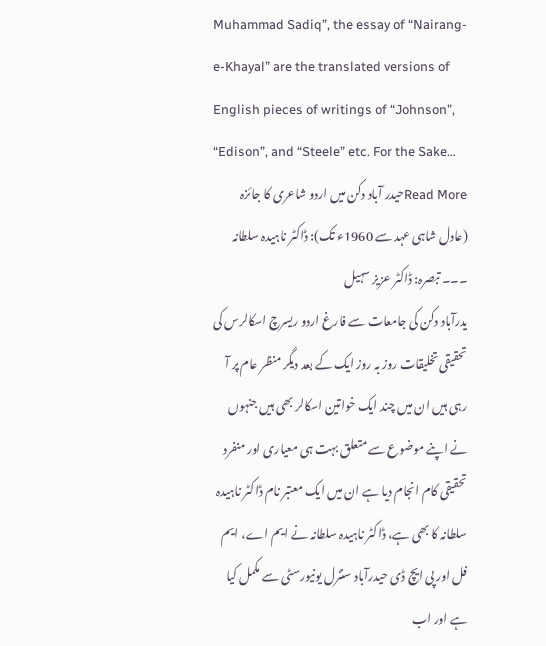Muhammad Sadiq”, the essay of “Nairang-e-Khayal” are the translated versions of English pieces of writings of “Johnson”, “Edison”, and “Steele” etc. For the Sake…
Read Moreحیدر آباد دکن میں اردو شاعری کا جائزہ (عادل شاہی عہد سے 1960ء تک): ڈاکٹر ناہیدہ سلطانہ ۔۔۔ تبصرہ: ڈاکٹر عزیز سہیل
یدرآباد دکن کی جامعات سے فارغ اردو ریسرچ اسکالرس کی تحقیقی تخلیقات روز بہ روز ایک کے بعد دیگر منظر عام پر آ رہی ہیں ان میں چند ایک خواتین اسکالر بھی ہیں جنہوں نے اپنے موضوع سے متعلق بہت ہی معیاری اور منفرد تحقیقی کام انجام دیا ہے ان میں ایک معتبر نام ڈاکٹر ناہیدہ سلطانہ کا بھی ہے، ڈاکٹر ناہیدہ سلطانہ نے ایم اے، ایم فل اور پی ایچ ڈی حیدرآباد سنٹرل یونیورسٹی سے مکمل کیا ہے اور اب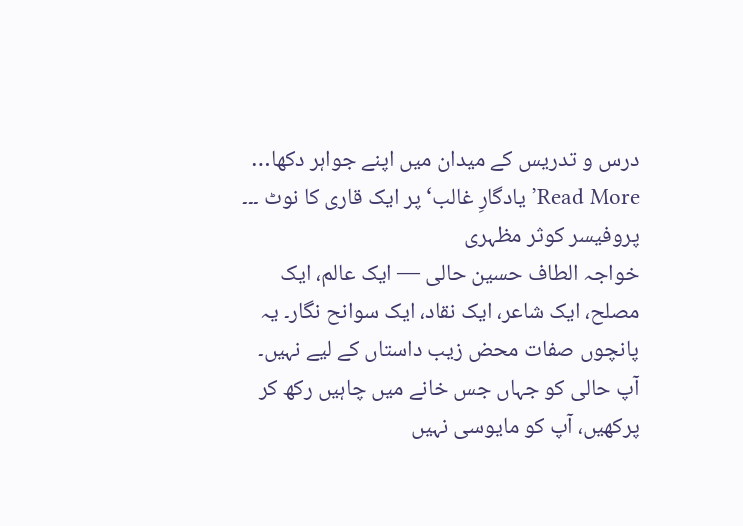درس و تدریس کے میدان میں اپنے جواہر دکھا…
Read More’یادگارِ غالب‘ پر ایک قاری کا نوٹ ۔۔۔ پروفیسر کوثر مظہری
خواجہ الطاف حسین حالی — ایک عالم، ایک مصلح، ایک شاعر، ایک نقاد، ایک سوانح نگار۔ یہ پانچوں صفات محض زیب داستاں کے لیے نہیں۔ آپ حالی کو جہاں جس خانے میں چاہیں رکھ کر پرکھیں، آپ کو مایوسی نہیں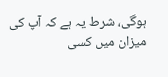ہوگی، شرط یہ ہے کہ آپ کی میزان میں کسی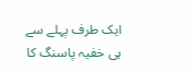ایک طرف پہلے سے ہی خفیہ پاسنگ کا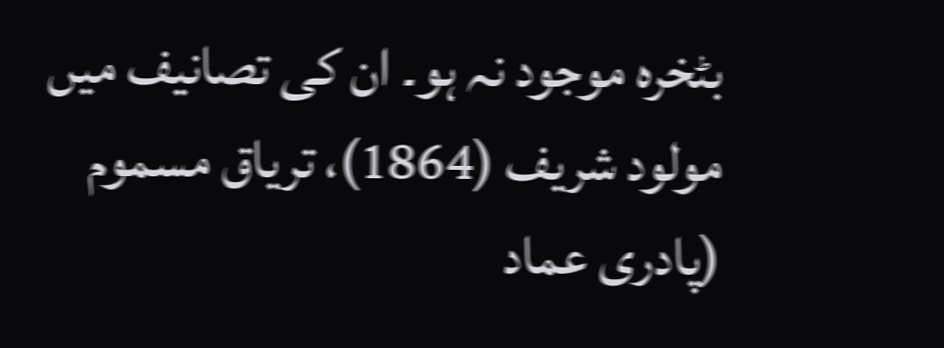بٹخرہ موجود نہ ہو۔ ان کی تصانیف میں مولود شریف (1864)، تریاق مسموم (پادری عماد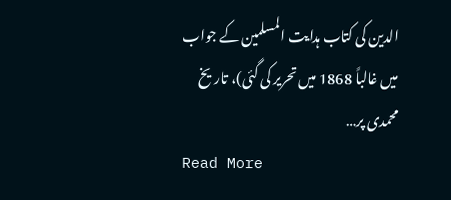الدین کی کتاب ہدایت المسلمین کے جواب میں غالباً 1868 میں تحریر کی گئی)، تاریخ محمدی پر…
Read More